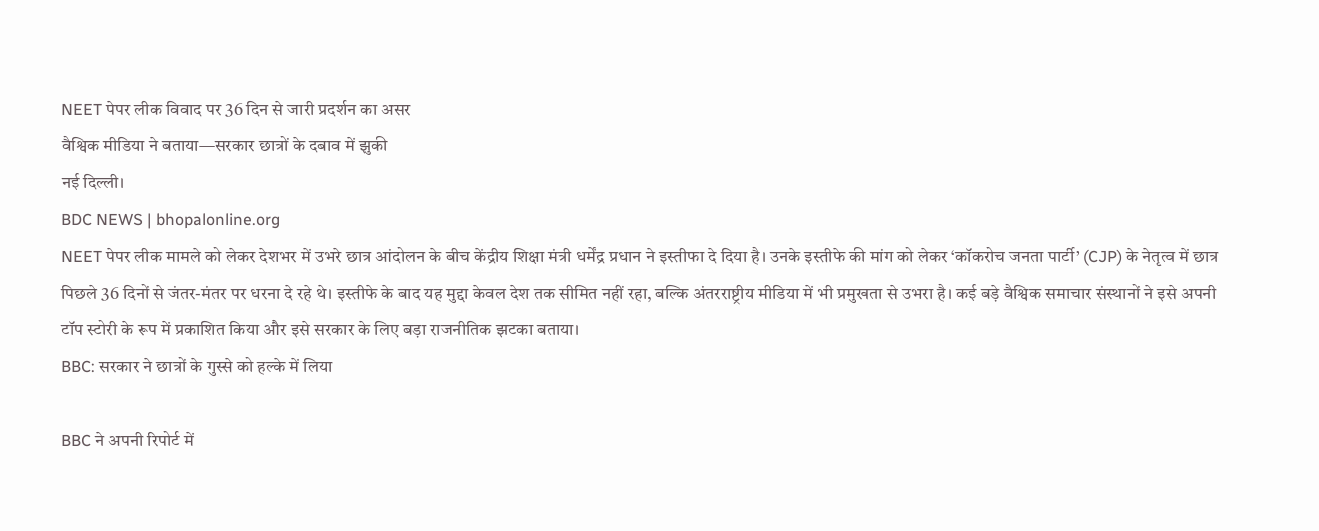NEET पेपर लीक विवाद पर 36 दिन से जारी प्रदर्शन का असर
वैश्विक मीडिया ने बताया—सरकार छात्रों के दबाव में झुकी
नई दिल्ली।
BDC NEWS | bhopalonline.org
NEET पेपर लीक मामले को लेकर देशभर में उभरे छात्र आंदोलन के बीच केंद्रीय शिक्षा मंत्री धर्मेंद्र प्रधान ने इस्तीफा दे दिया है। उनके इस्तीफे की मांग को लेकर ‘कॉकरोच जनता पार्टी’ (CJP) के नेतृत्व में छात्र पिछले 36 दिनों से जंतर-मंतर पर धरना दे रहे थे। इस्तीफे के बाद यह मुद्दा केवल देश तक सीमित नहीं रहा, बल्कि अंतरराष्ट्रीय मीडिया में भी प्रमुखता से उभरा है। कई बड़े वैश्विक समाचार संस्थानों ने इसे अपनी टॉप स्टोरी के रूप में प्रकाशित किया और इसे सरकार के लिए बड़ा राजनीतिक झटका बताया।
BBC: सरकार ने छात्रों के गुस्से को हल्के में लिया

BBC ने अपनी रिपोर्ट में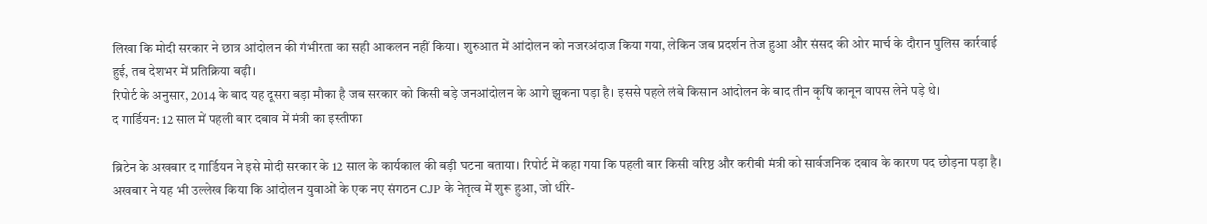लिखा कि मोदी सरकार ने छात्र आंदोलन की गंभीरता का सही आकलन नहीं किया। शुरुआत में आंदोलन को नजरअंदाज किया गया, लेकिन जब प्रदर्शन तेज हुआ और संसद की ओर मार्च के दौरान पुलिस कार्रवाई हुई, तब देशभर में प्रतिक्रिया बढ़ी।
रिपोर्ट के अनुसार, 2014 के बाद यह दूसरा बड़ा मौका है जब सरकार को किसी बड़े जनआंदोलन के आगे झुकना पड़ा है। इससे पहले लंबे किसान आंदोलन के बाद तीन कृषि कानून वापस लेने पड़े थे।
द गार्डियन: 12 साल में पहली बार दबाव में मंत्री का इस्तीफा

ब्रिटेन के अखबार द गार्डियन ने इसे मोदी सरकार के 12 साल के कार्यकाल की बड़ी घटना बताया। रिपोर्ट में कहा गया कि पहली बार किसी वरिष्ठ और करीबी मंत्री को सार्वजनिक दबाव के कारण पद छोड़ना पड़ा है। अखबार ने यह भी उल्लेख किया कि आंदोलन युवाओं के एक नए संगठन CJP के नेतृत्व में शुरू हुआ, जो धीरे-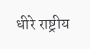धीरे राष्ट्रीय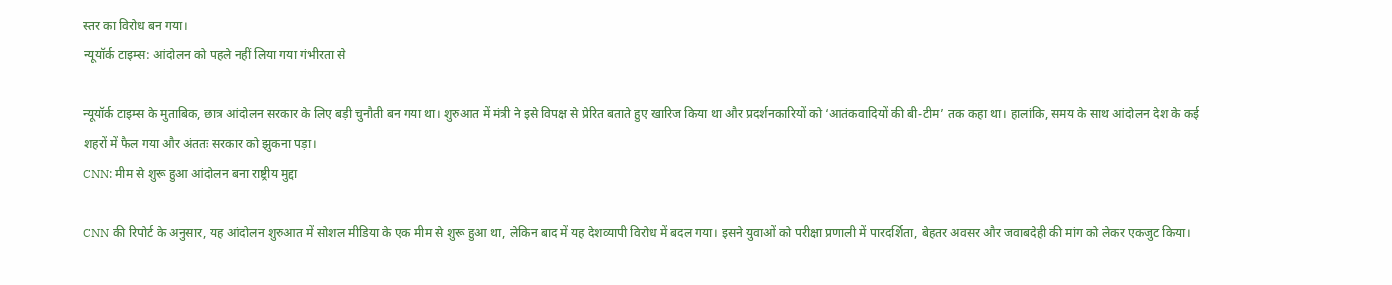स्तर का विरोध बन गया।
न्यूयॉर्क टाइम्स: आंदोलन को पहले नहीं लिया गया गंभीरता से

न्यूयॉर्क टाइम्स के मुताबिक, छात्र आंदोलन सरकार के लिए बड़ी चुनौती बन गया था। शुरुआत में मंत्री ने इसे विपक्ष से प्रेरित बताते हुए खारिज किया था और प्रदर्शनकारियों को ‘आतंकवादियों की बी-टीम’ तक कहा था। हालांकि, समय के साथ आंदोलन देश के कई शहरों में फैल गया और अंततः सरकार को झुकना पड़ा।
CNN: मीम से शुरू हुआ आंदोलन बना राष्ट्रीय मुद्दा

CNN की रिपोर्ट के अनुसार, यह आंदोलन शुरुआत में सोशल मीडिया के एक मीम से शुरू हुआ था, लेकिन बाद में यह देशव्यापी विरोध में बदल गया। इसने युवाओं को परीक्षा प्रणाली में पारदर्शिता, बेहतर अवसर और जवाबदेही की मांग को लेकर एकजुट किया।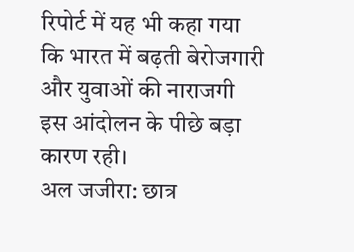रिपोर्ट में यह भी कहा गया कि भारत में बढ़ती बेरोजगारी और युवाओं की नाराजगी इस आंदोलन के पीछे बड़ा कारण रही।
अल जजीरा: छात्र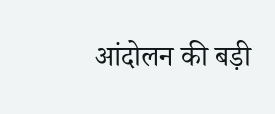आंदोलन की बड़ी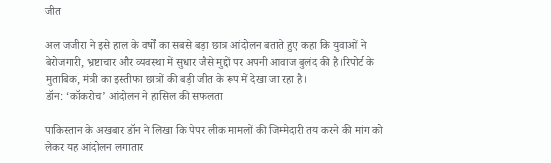जीत

अल जजीरा ने इसे हाल के वर्षों का सबसे बड़ा छात्र आंदोलन बताते हुए कहा कि युवाओं ने बेरोजगारी, भ्रष्टाचार और व्यवस्था में सुधार जैसे मुद्दों पर अपनी आवाज बुलंद की है।रिपोर्ट के मुताबिक, मंत्री का इस्तीफा छात्रों की बड़ी जीत के रूप में देखा जा रहा है।
डॉन: ‘कॉकरोच’ आंदोलन ने हासिल की सफलता

पाकिस्तान के अखबार डॉन ने लिखा कि पेपर लीक मामलों की जिम्मेदारी तय करने की मांग को लेकर यह आंदोलन लगातार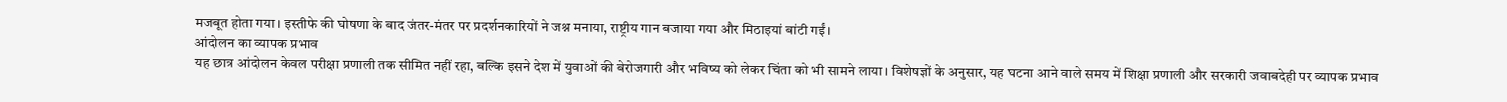मजबूत होता गया। इस्तीफे की घोषणा के बाद जंतर-मंतर पर प्रदर्शनकारियों ने जश्न मनाया, राष्ट्रीय गान बजाया गया और मिठाइयां बांटी गईं।
आंदोलन का व्यापक प्रभाव
यह छात्र आंदोलन केवल परीक्षा प्रणाली तक सीमित नहीं रहा, बल्कि इसने देश में युवाओं की बेरोजगारी और भविष्य को लेकर चिंता को भी सामने लाया। विशेषज्ञों के अनुसार, यह घटना आने वाले समय में शिक्षा प्रणाली और सरकारी जवाबदेही पर व्यापक प्रभाव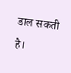डाल सकती है।